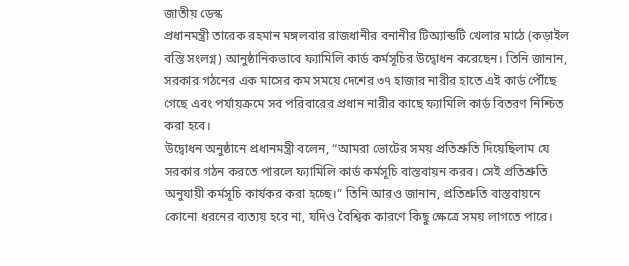জাতীয় ডেস্ক
প্রধানমন্ত্রী তারেক রহমান মঙ্গলবার রাজধানীর বনানীর টিঅ্যান্ডটি খেলার মাঠে (কড়াইল বস্তি সংলগ্ন) আনুষ্ঠানিকভাবে ফ্যামিলি কার্ড কর্মসূচির উদ্বোধন করেছেন। তিনি জানান, সরকার গঠনের এক মাসের কম সময়ে দেশের ৩৭ হাজার নারীর হাতে এই কার্ড পৌঁছে গেছে এবং পর্যায়ক্রমে সব পরিবারের প্রধান নারীর কাছে ফ্যামিলি কার্ড বিতরণ নিশ্চিত করা হবে।
উদ্বোধন অনুষ্ঠানে প্রধানমন্ত্রী বলেন, “আমরা ভোটের সময় প্রতিশ্রুতি দিয়েছিলাম যে সরকার গঠন করতে পারলে ফ্যামিলি কার্ড কর্মসূচি বাস্তবায়ন করব। সেই প্রতিশ্রুতি অনুযায়ী কর্মসূচি কার্যকর করা হচ্ছে।” তিনি আরও জানান, প্রতিশ্রুতি বাস্তবায়নে কোনো ধরনের ব্যত্যয় হবে না, যদিও বৈশ্বিক কারণে কিছু ক্ষেত্রে সময় লাগতে পারে।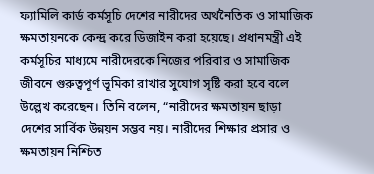ফ্যামিলি কার্ড কর্মসূচি দেশের নারীদের অর্থনৈতিক ও সামাজিক ক্ষমতায়নকে কেন্দ্র করে ডিজাইন করা হয়েছে। প্রধানমন্ত্রী এই কর্মসূচির মাধ্যমে নারীদেরকে নিজের পরিবার ও সামাজিক জীবনে গুরুত্বপূর্ণ ভূমিকা রাখার সুযোগ সৃষ্টি করা হবে বলে উল্লেখ করেছেন। তিনি বলেন, “নারীদের ক্ষমতায়ন ছাড়া দেশের সার্বিক উন্নয়ন সম্ভব নয়। নারীদের শিক্ষার প্রসার ও ক্ষমতায়ন নিশ্চিত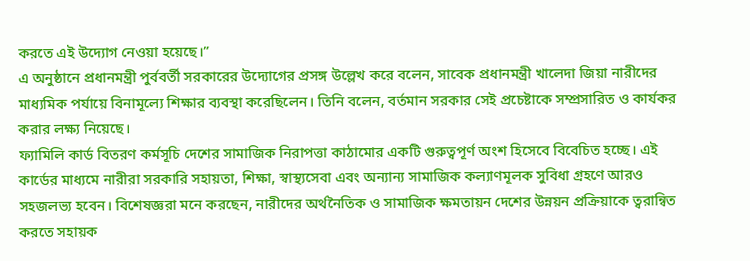করতে এই উদ্যোগ নেওয়া হয়েছে।”
এ অনুষ্ঠানে প্রধানমন্ত্রী পুর্ববর্তী সরকারের উদ্যোগের প্রসঙ্গ উল্লেখ করে বলেন, সাবেক প্রধানমন্ত্রী খালেদা জিয়া নারীদের মাধ্যমিক পর্যায়ে বিনামূল্যে শিক্ষার ব্যবস্থা করেছিলেন। তিনি বলেন, বর্তমান সরকার সেই প্রচেষ্টাকে সম্প্রসারিত ও কার্যকর করার লক্ষ্য নিয়েছে।
ফ্যামিলি কার্ড বিতরণ কর্মসূচি দেশের সামাজিক নিরাপত্তা কাঠামোর একটি গুরুত্বপূর্ণ অংশ হিসেবে বিবেচিত হচ্ছে। এই কার্ডের মাধ্যমে নারীরা সরকারি সহায়তা, শিক্ষা, স্বাস্থ্যসেবা এবং অন্যান্য সামাজিক কল্যাণমূলক সুবিধা গ্রহণে আরও সহজলভ্য হবেন। বিশেষজ্ঞরা মনে করছেন, নারীদের অর্থনৈতিক ও সামাজিক ক্ষমতায়ন দেশের উন্নয়ন প্রক্রিয়াকে ত্বরান্বিত করতে সহায়ক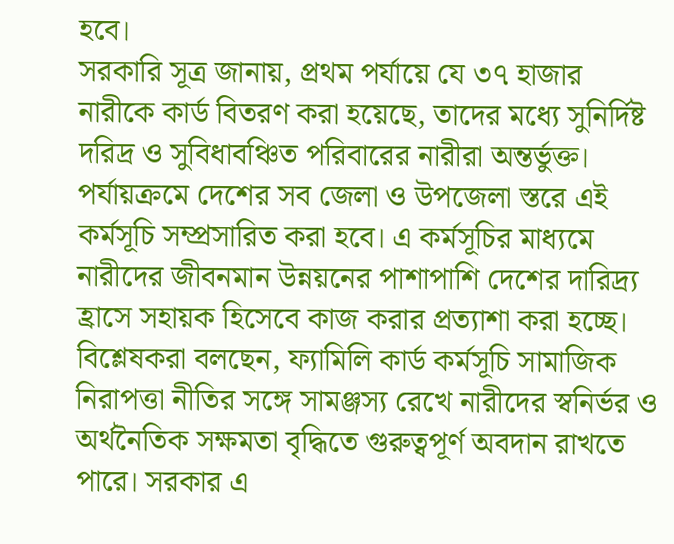হবে।
সরকারি সূত্র জানায়, প্রথম পর্যায়ে যে ৩৭ হাজার নারীকে কার্ড বিতরণ করা হয়েছে, তাদের মধ্যে সুনির্দিষ্ট দরিদ্র ও সুবিধাবঞ্চিত পরিবারের নারীরা অন্তর্ভুক্ত। পর্যায়ক্রমে দেশের সব জেলা ও উপজেলা স্তরে এই কর্মসূচি সম্প্রসারিত করা হবে। এ কর্মসূচির মাধ্যমে নারীদের জীবনমান উন্নয়নের পাশাপাশি দেশের দারিদ্র্য হ্রাসে সহায়ক হিসেবে কাজ করার প্রত্যাশা করা হচ্ছে।
বিশ্লেষকরা বলছেন, ফ্যামিলি কার্ড কর্মসূচি সামাজিক নিরাপত্তা নীতির সঙ্গে সামঞ্জস্য রেখে নারীদের স্বনির্ভর ও অর্থনৈতিক সক্ষমতা বৃদ্ধিতে গুরুত্বপূর্ণ অবদান রাখতে পারে। সরকার এ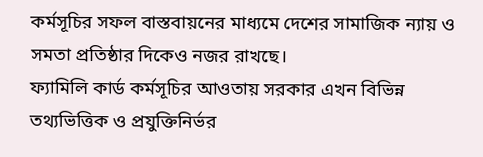কর্মসূচির সফল বাস্তবায়নের মাধ্যমে দেশের সামাজিক ন্যায় ও সমতা প্রতিষ্ঠার দিকেও নজর রাখছে।
ফ্যামিলি কার্ড কর্মসূচির আওতায় সরকার এখন বিভিন্ন তথ্যভিত্তিক ও প্রযুক্তিনির্ভর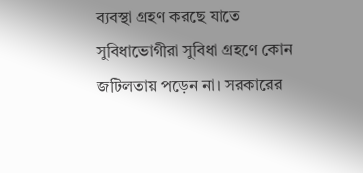ব্যবস্থা গ্রহণ করছে যাতে সুবিধাভোগীরা সুবিধা গ্রহণে কোন জটিলতায় পড়েন না। সরকারের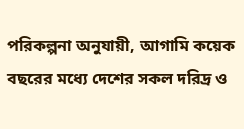পরিকল্পনা অনুযায়ী, আগামি কয়েক বছরের মধ্যে দেশের সকল দরিদ্র ও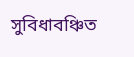সুবিধাবঞ্চিত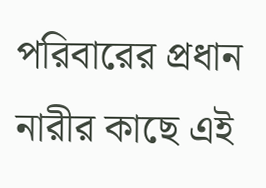পরিবারের প্রধান নারীর কাছে এই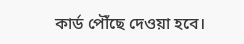কার্ড পৌঁছে দেওয়া হবে।